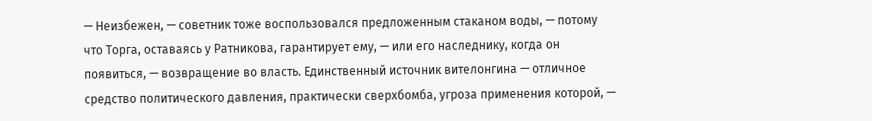— Неизбежен, — советник тоже воспользовался предложенным стаканом воды, — потому что Торга, оставаясь у Ратникова, гарантирует ему, — или его наследнику, когда он появиться, — возвращение во власть. Единственный источник вителонгина — отличное средство политического давления, практически сверхбомба, угроза применения которой, —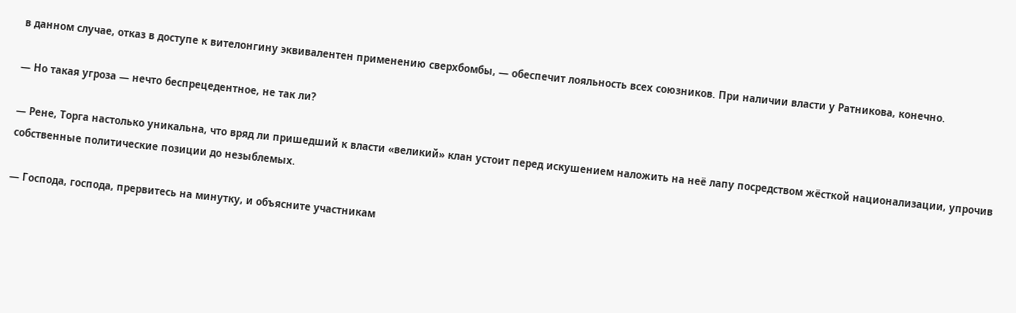в данном случае, отказ в доступе к вителонгину эквивалентен применению сверхбомбы, — обеспечит лояльность всех союзников. При наличии власти у Ратникова, конечно.

— Но такая угроза — нечто беспрецедентное, не так ли?

— Рене, Торга настолько уникальна, что вряд ли пришедший к власти «великий» клан устоит перед искушением наложить на неё лапу посредством жёсткой национализации, упрочив собственные политические позиции до незыблемых.

— Господа, господа, прервитесь на минутку, и объясните участникам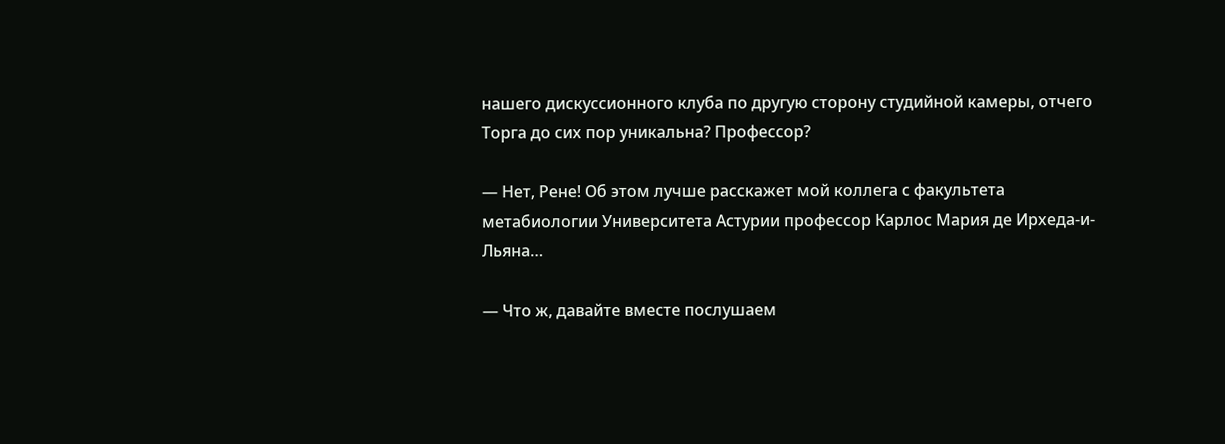нашего дискуссионного клуба по другую сторону студийной камеры, отчего Торга до сих пор уникальна? Профессор?

— Нет, Рене! Об этом лучше расскажет мой коллега с факультета метабиологии Университета Астурии профессор Карлос Мария де Ирхеда-и-Льяна…

— Что ж, давайте вместе послушаем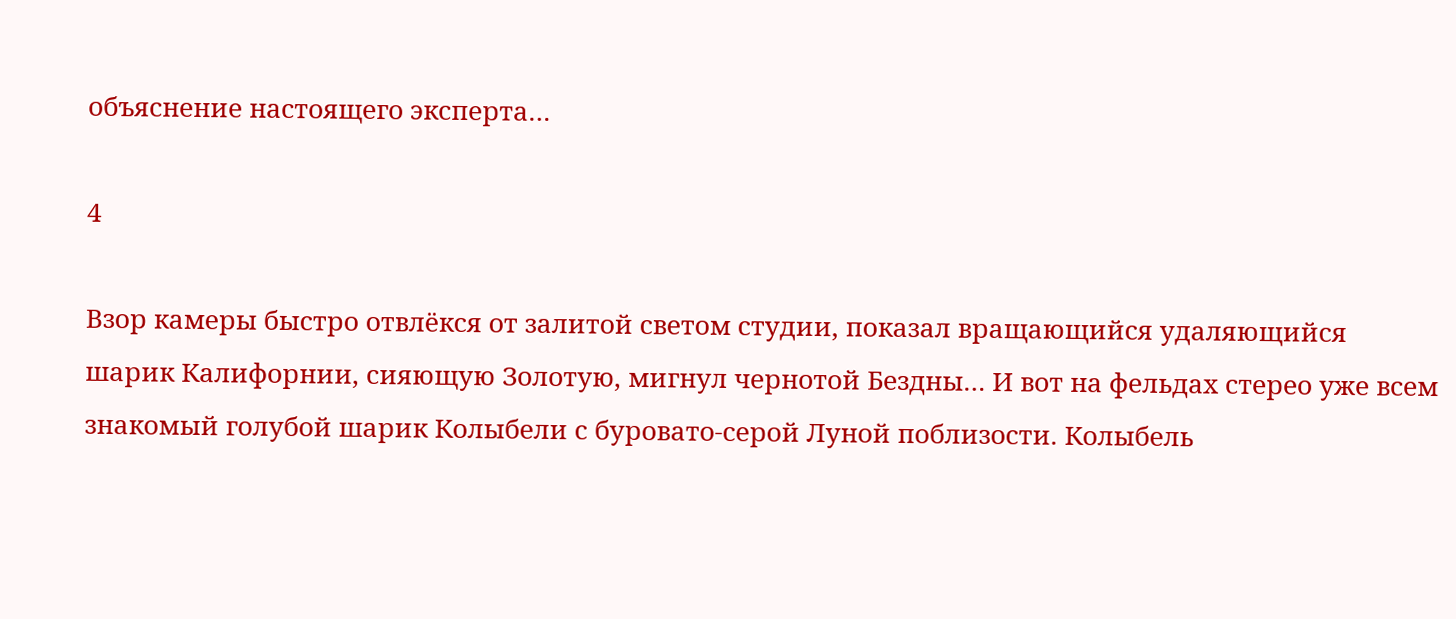объяснение настоящего эксперта…

4

Взор камеры быстро отвлёкся от залитой светом студии, показал вращающийся удаляющийся шарик Калифорнии, сияющую Золотую, мигнул чернотой Бездны… И вот на фельдах стерео уже всем знакомый голубой шарик Колыбели с буровато-серой Луной поблизости. Колыбель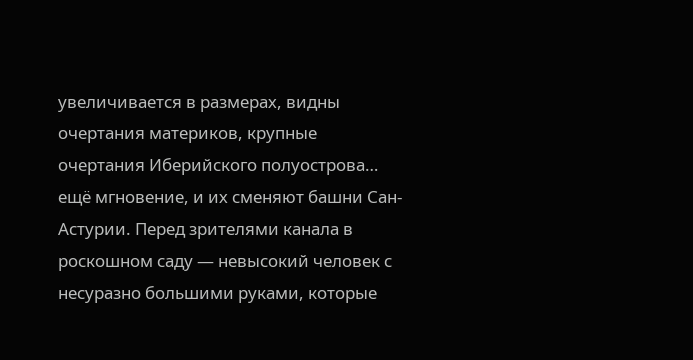увеличивается в размерах, видны очертания материков, крупные очертания Иберийского полуострова… ещё мгновение, и их сменяют башни Сан-Астурии. Перед зрителями канала в роскошном саду — невысокий человек с несуразно большими руками, которые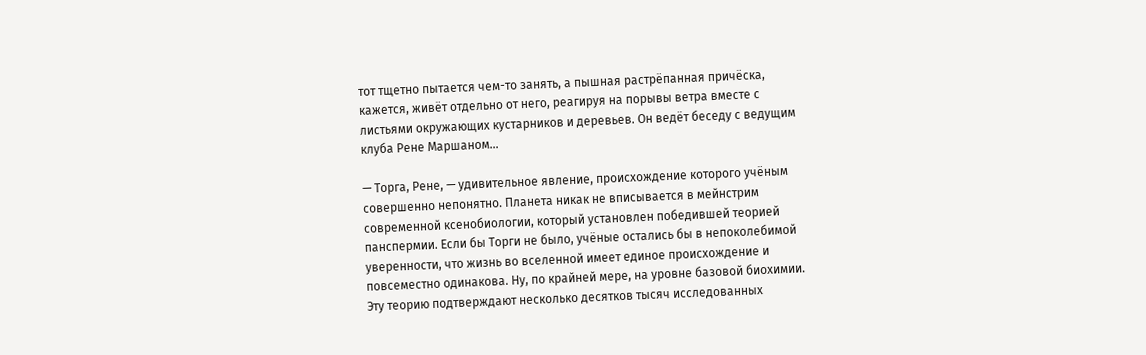тот тщетно пытается чем-то занять, а пышная растрёпанная причёска, кажется, живёт отдельно от него, реагируя на порывы ветра вместе с листьями окружающих кустарников и деревьев. Он ведёт беседу с ведущим клуба Рене Маршаном…

— Торга, Рене, — удивительное явление, происхождение которого учёным совершенно непонятно. Планета никак не вписывается в мейнстрим современной ксенобиологии, который установлен победившей теорией панспермии. Если бы Торги не было, учёные остались бы в непоколебимой уверенности, что жизнь во вселенной имеет единое происхождение и повсеместно одинакова. Ну, по крайней мере, на уровне базовой биохимии. Эту теорию подтверждают несколько десятков тысяч исследованных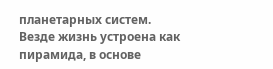планетарных систем. Везде жизнь устроена как пирамида, в основе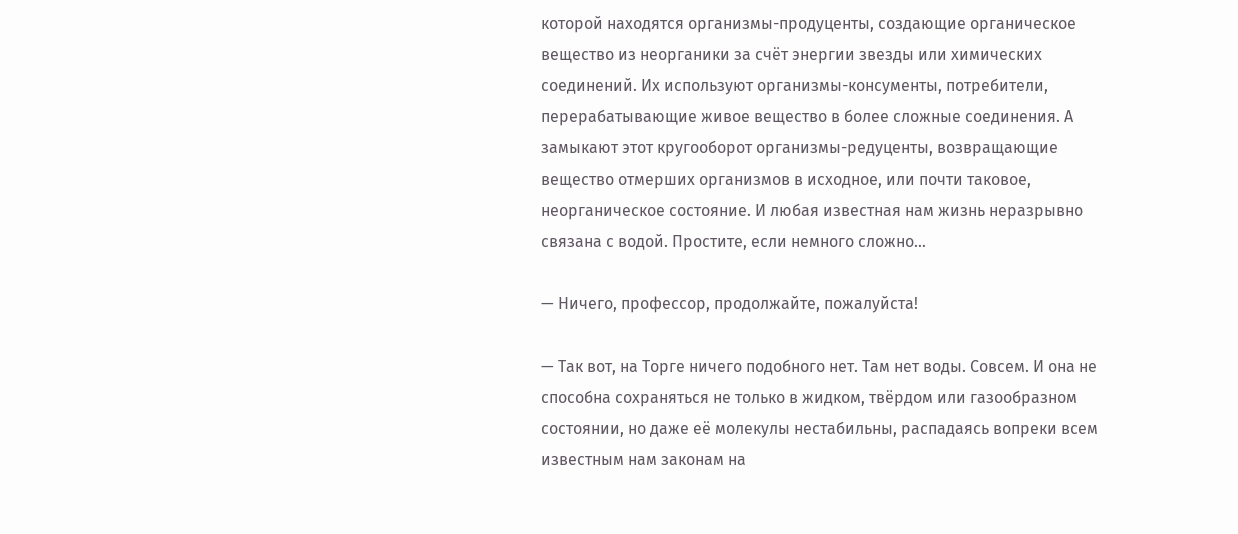которой находятся организмы-продуценты, создающие органическое вещество из неорганики за счёт энергии звезды или химических соединений. Их используют организмы-консументы, потребители, перерабатывающие живое вещество в более сложные соединения. А замыкают этот кругооборот организмы-редуценты, возвращающие вещество отмерших организмов в исходное, или почти таковое, неорганическое состояние. И любая известная нам жизнь неразрывно связана с водой. Простите, если немного сложно…

— Ничего, профессор, продолжайте, пожалуйста!

— Так вот, на Торге ничего подобного нет. Там нет воды. Совсем. И она не способна сохраняться не только в жидком, твёрдом или газообразном состоянии, но даже её молекулы нестабильны, распадаясь вопреки всем известным нам законам на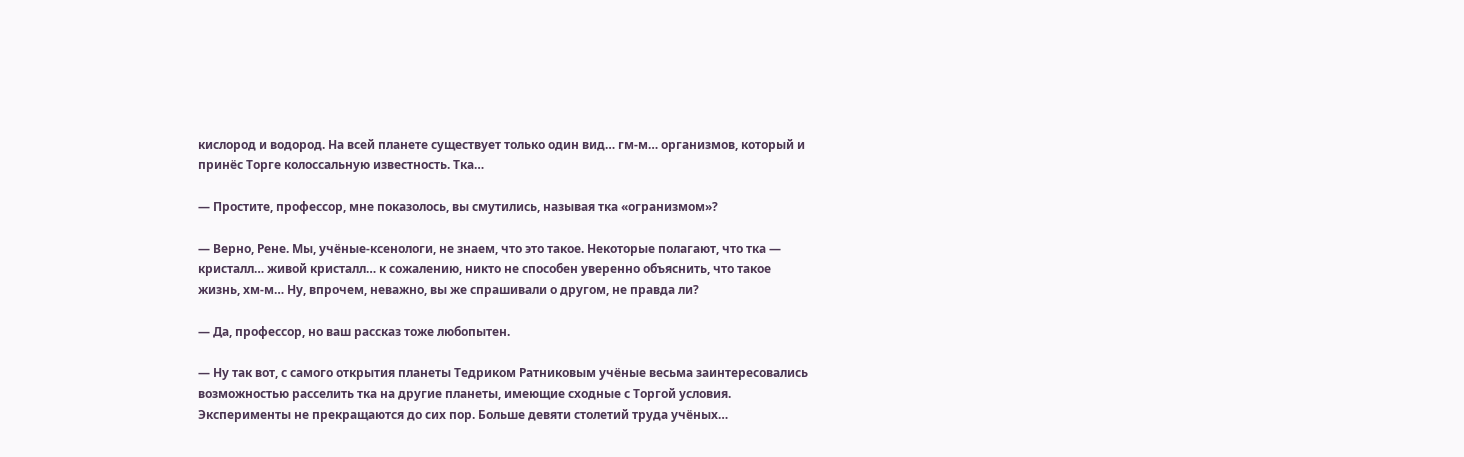кислород и водород. На всей планете существует только один вид… гм-м… организмов, который и принёс Торге колоссальную известность. Тка…

— Простите, профессор, мне показолось, вы смутились, называя тка «огранизмом»?

— Верно, Рене. Мы, учёные-ксенологи, не знаем, что это такое. Некоторые полагают, что тка — кристалл… живой кристалл… к сожалению, никто не способен уверенно объяснить, что такое жизнь, хм-м… Ну, впрочем, неважно, вы же спрашивали о другом, не правда ли?

— Да, профессор, но ваш рассказ тоже любопытен.

— Ну так вот, с самого открытия планеты Тедриком Ратниковым учёные весьма заинтересовались возможностью расселить тка на другие планеты, имеющие сходные с Торгой условия. Эксперименты не прекращаются до сих пор. Больше девяти столетий труда учёных…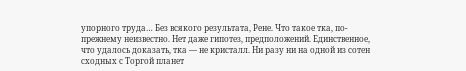упорного труда… Без всякого результата, Рене. Что такое тка, по-прежнему неизвестно. Нет даже гипотез, предположений. Единственное, что удалось доказать, тка — не кристалл. Ни разу ни на одной из сотен сходных с Торгой планет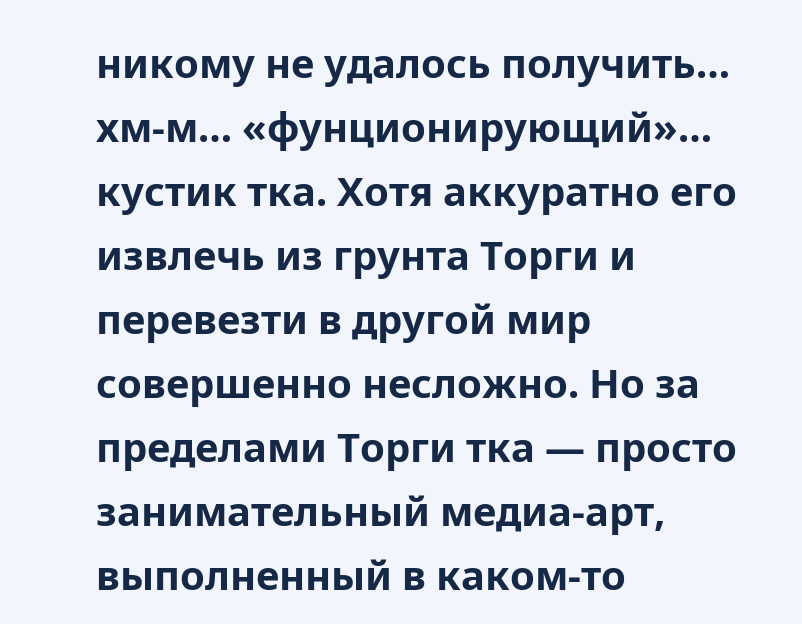никому не удалось получить… хм-м… «фунционирующий»… кустик тка. Хотя аккуратно его извлечь из грунта Торги и перевезти в другой мир совершенно несложно. Но за пределами Торги тка — просто занимательный медиа-арт, выполненный в каком-то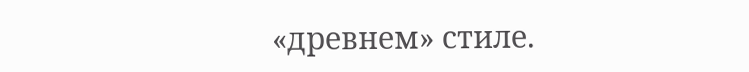«древнем» стиле.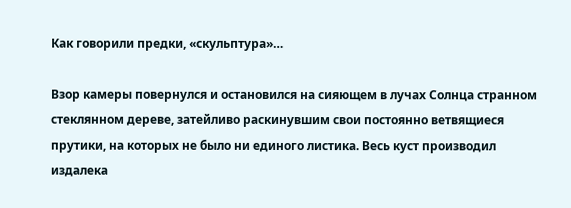Как говорили предки, «скульптура»…

Взор камеры повернулся и остановился на сияющем в лучах Солнца странном стеклянном дереве, затейливо раскинувшим свои постоянно ветвящиеся прутики, на которых не было ни единого листика. Весь куст производил издалека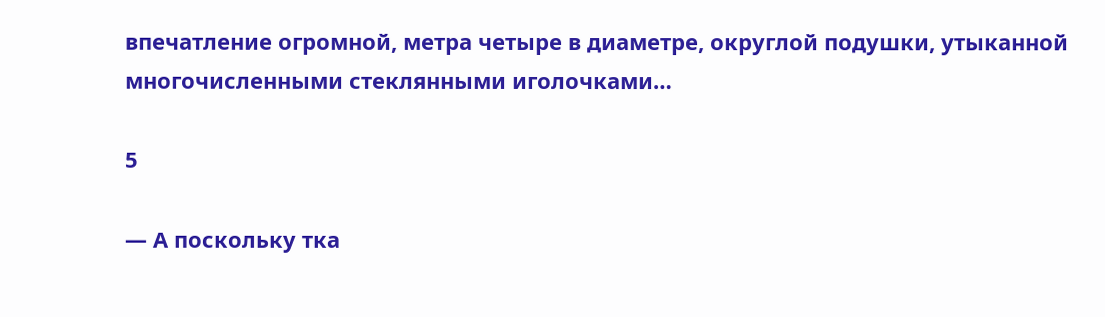впечатление огромной, метра четыре в диаметре, округлой подушки, утыканной многочисленными стеклянными иголочками…

5

— А поскольку тка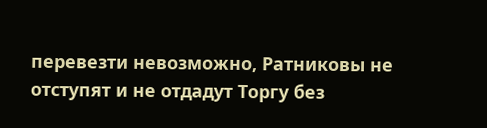перевезти невозможно, Ратниковы не отступят и не отдадут Торгу без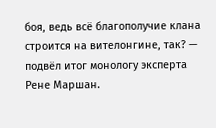боя, ведь всё благополучие клана строится на вителонгине, так? — подвёл итог монологу эксперта Рене Маршан.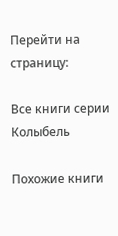Перейти на страницу:

Все книги серии Колыбель

Похожие книги